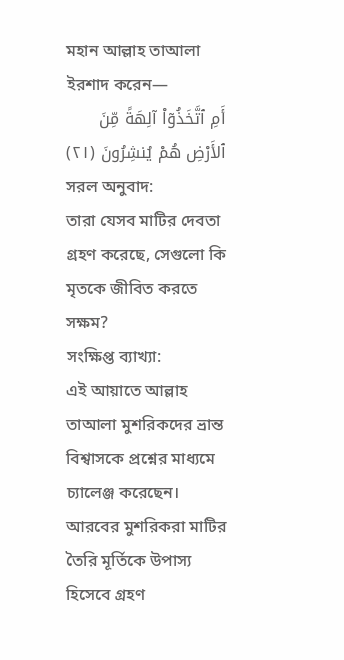মহান আল্লাহ তাআলা ইরশাদ করেন—
أَمِ ٱتَّخَذُوۤاْ آلِهَةً مِّنَ ٱلأَرْضِ هُمْ يُنشِرُونَ (٢١)
সরল অনুবাদ:
তারা যেসব মাটির দেবতা গ্রহণ করেছে, সেগুলো কি মৃতকে জীবিত করতে সক্ষম?
সংক্ষিপ্ত ব্যাখ্যা:
এই আয়াতে আল্লাহ তাআলা মুশরিকদের ভ্রান্ত বিশ্বাসকে প্রশ্নের মাধ্যমে চ্যালেঞ্জ করেছেন। আরবের মুশরিকরা মাটির তৈরি মূর্তিকে উপাস্য হিসেবে গ্রহণ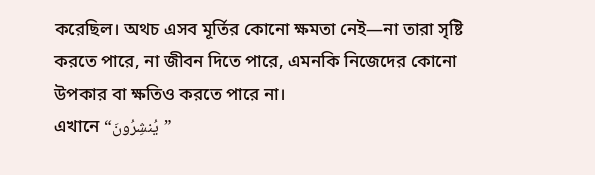করেছিল। অথচ এসব মূর্তির কোনো ক্ষমতা নেই—না তারা সৃষ্টি করতে পারে, না জীবন দিতে পারে, এমনকি নিজেদের কোনো উপকার বা ক্ষতিও করতে পারে না।
এখানে “يُنشِرُونَ”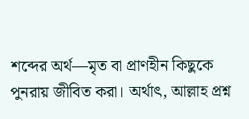শব্দের অর্থ—মৃত বা প্রাণহীন কিছুকে পুনরায় জীবিত করা। অর্থাৎ, আল্লাহ প্রশ্ন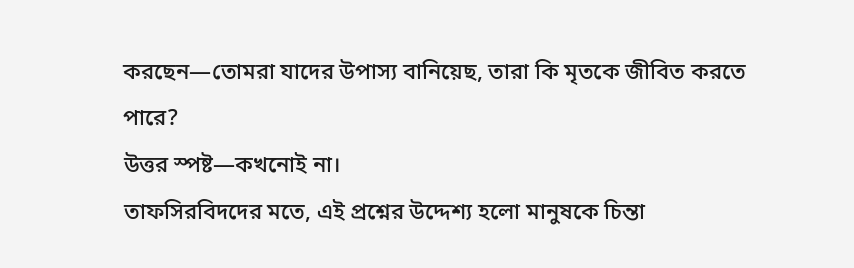করছেন—তোমরা যাদের উপাস্য বানিয়েছ, তারা কি মৃতকে জীবিত করতে পারে?
উত্তর স্পষ্ট—কখনোই না।
তাফসিরবিদদের মতে, এই প্রশ্নের উদ্দেশ্য হলো মানুষকে চিন্তা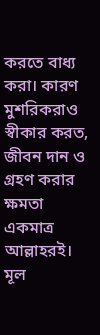করতে বাধ্য করা। কারণ মুশরিকরাও স্বীকার করত, জীবন দান ও গ্রহণ করার ক্ষমতা একমাত্র আল্লাহরই।
মূল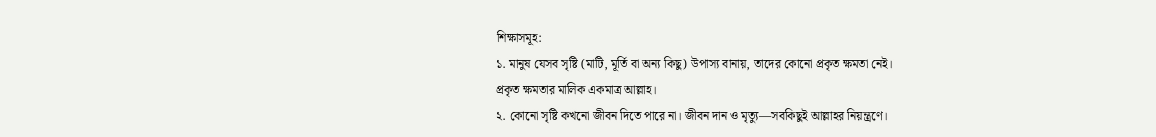শিক্ষাসমূহ:
১. মানুষ যেসব সৃষ্টি (মাটি, মূর্তি বা অন্য কিছু) উপাস্য বানায়, তাদের কোনো প্রকৃত ক্ষমতা নেই।
প্রকৃত ক্ষমতার মালিক একমাত্র আল্লাহ।
২. কোনো সৃষ্টি কখনো জীবন দিতে পারে না। জীবন দান ও মৃত্যু—সবকিছুই আল্লাহর নিয়ন্ত্রণে।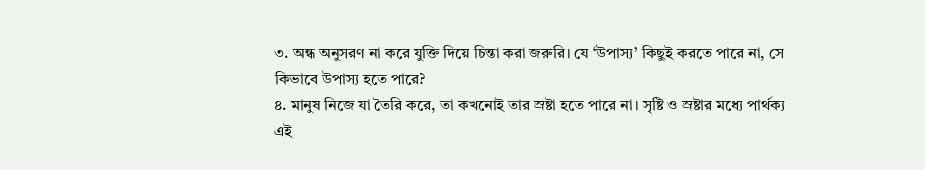৩. অন্ধ অনুসরণ না করে যুক্তি দিয়ে চিন্তা করা জরুরি। যে ‘উপাস্য’ কিছুই করতে পারে না, সে কিভাবে উপাস্য হতে পারে?
৪. মানুষ নিজে যা তৈরি করে, তা কখনোই তার স্রষ্টা হতে পারে না। সৃষ্টি ও স্রষ্টার মধ্যে পার্থক্য এই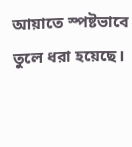আয়াতে স্পষ্টভাবে তুলে ধরা হয়েছে।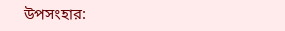উপসংহার: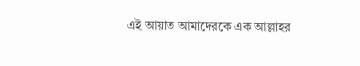এই আয়াত আমাদেরকে এক আল্লাহর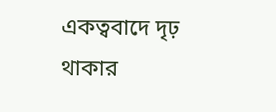একত্ববাদে দৃঢ় থাকার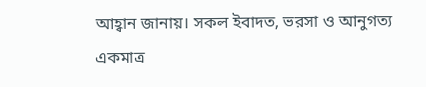আহ্বান জানায়। সকল ইবাদত, ভরসা ও আনুগত্য একমাত্র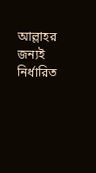আল্লাহর জন্যই নির্ধারিত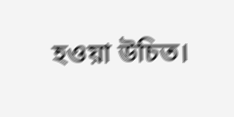হওয়া উচিত।